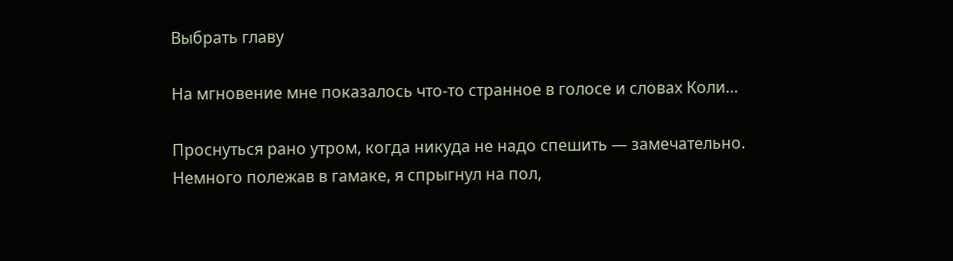Выбрать главу

На мгновение мне показалось что-то странное в голосе и словах Коли…

Проснуться рано утром, когда никуда не надо спешить — замечательно. Немного полежав в гамаке, я спрыгнул на пол,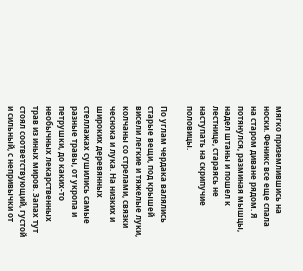мягко приземлившись на носки. Феникс все еще спала на старом диване рядом. Я потянулся, разминая мышцы, надел штаны и пошел к лестнице, стараясь не наступать на скрипучие половицы.

По углам чердака валялись старые вещи, под крышей висели легкие и тяжелые луки, колчаны со стрелами, связки чеснока и лука. На низких и широких деревянных стеллажах сушились самые разные травы, от укропа и петрушки, до каких-то необычных лекарственных трав из иных миров. Запах тут стоял соответствующий, густой и сильный, с непривычки от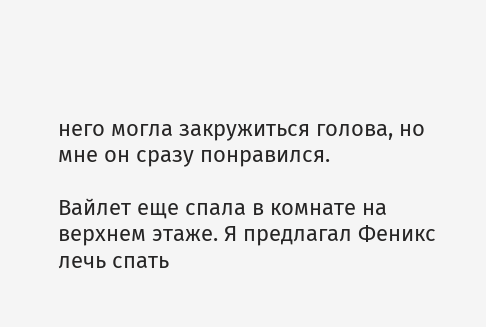него могла закружиться голова, но мне он сразу понравился.

Вайлет еще спала в комнате на верхнем этаже. Я предлагал Феникс лечь спать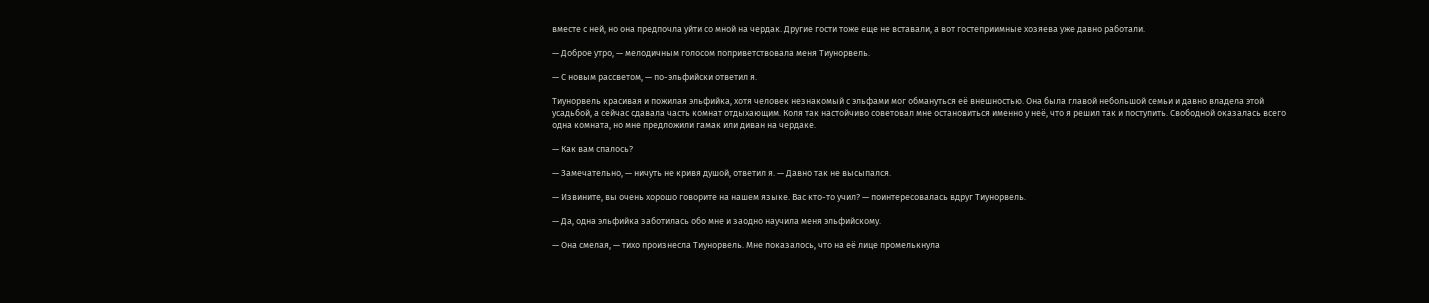вместе с ней, но она предпочла уйти со мной на чердак. Другие гости тоже еще не вставали, а вот гостеприимные хозяева уже давно работали.

— Доброе утро, — мелодичным голосом поприветствовала меня Тиунорвель.

— С новым рассветом, — по-эльфийски ответил я.

Тиунорвель красивая и пожилая эльфийка, хотя человек незнакомый с эльфами мог обмануться её внешностью. Она была главой небольшой семьи и давно владела этой усадьбой, а сейчас сдавала часть комнат отдыхающим. Коля так настойчиво советовал мне остановиться именно у неё, что я решил так и поступить. Свободной оказалась всего одна комната, но мне предложили гамак или диван на чердаке.

— Как вам спалось?

— Замечательно, — ничуть не кривя душой, ответил я. — Давно так не высыпался.

— Извините, вы очень хорошо говорите на нашем языке. Вас кто-то учил? — поинтересовалась вдруг Тиунорвель.

— Да, одна эльфийка заботилась обо мне и заодно научила меня эльфийскому.

— Она смелая, — тихо произнесла Тиунорвель. Мне показалось, что на её лице промелькнула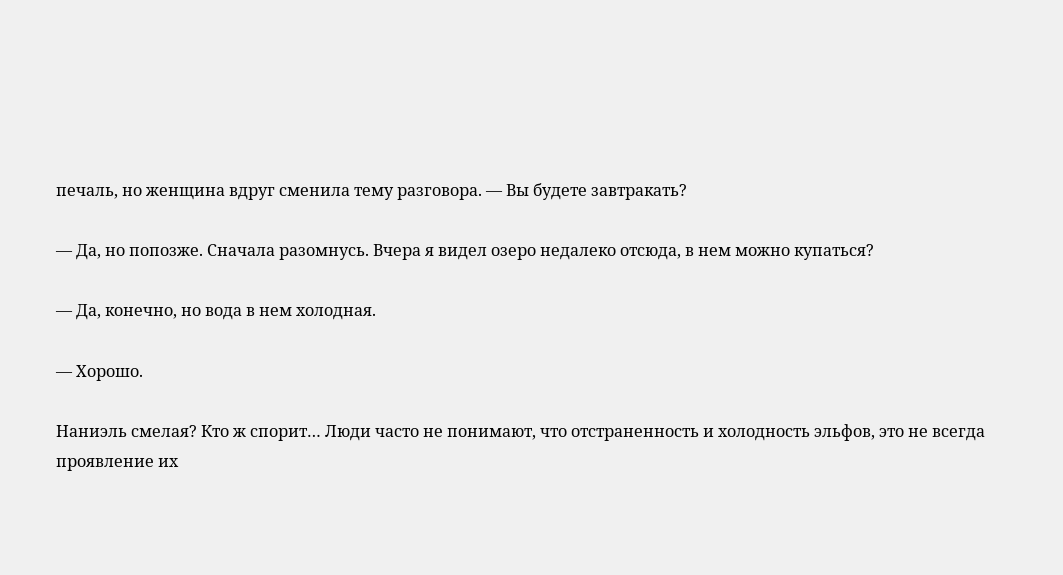печаль, но женщина вдруг сменила тему разговора. — Вы будете завтракать?

— Да, но попозже. Сначала разомнусь. Вчера я видел озеро недалеко отсюда, в нем можно купаться?

— Да, конечно, но вода в нем холодная.

— Хорошо.

Наниэль смелая? Кто ж спорит… Люди часто не понимают, что отстраненность и холодность эльфов, это не всегда проявление их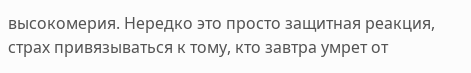высокомерия. Нередко это просто защитная реакция, страх привязываться к тому, кто завтра умрет от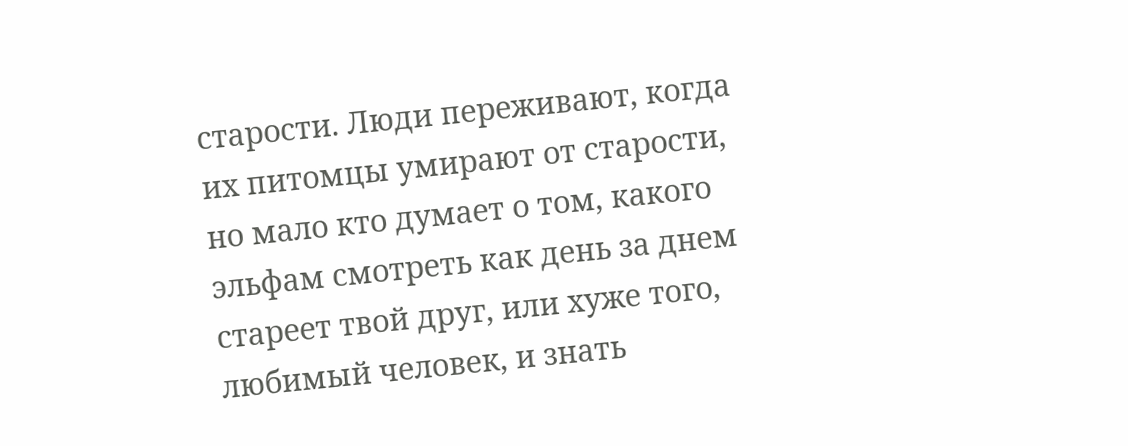старости. Люди переживают, когда их питомцы умирают от старости, но мало кто думает о том, какого эльфам смотреть как день за днем стареет твой друг, или хуже того, любимый человек, и знать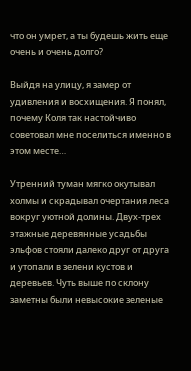что он умрет, а ты будешь жить еще очень и очень долго?

Выйдя на улицу, я замер от удивления и восхищения. Я понял, почему Коля так настойчиво советовал мне поселиться именно в этом месте…

Утренний туман мягко окутывал холмы и скрадывал очертания леса вокруг уютной долины. Двух-трех этажные деревянные усадьбы эльфов стояли далеко друг от друга и утопали в зелени кустов и деревьев. Чуть выше по склону заметны были невысокие зеленые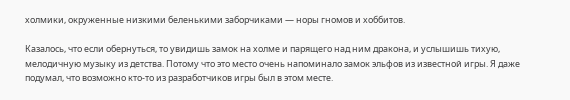холмики, окруженные низкими беленькими заборчиками — норы гномов и хоббитов.

Казалось, что если обернуться, то увидишь замок на холме и парящего над ним дракона, и услышишь тихую, мелодичную музыку из детства. Потому что это место очень напоминало замок эльфов из известной игры. Я даже подумал, что возможно кто-то из разработчиков игры был в этом месте.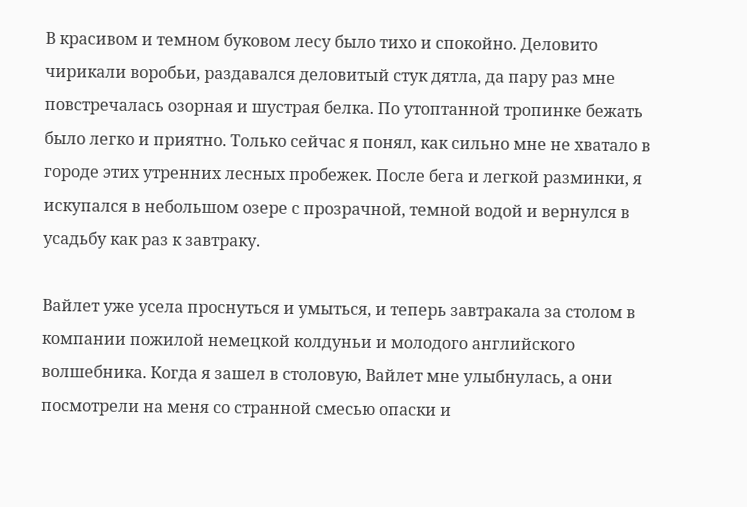В красивом и темном буковом лесу было тихо и спокойно. Деловито чирикали воробьи, раздавался деловитый стук дятла, да пару раз мне повстречалась озорная и шустрая белка. По утоптанной тропинке бежать было легко и приятно. Только сейчас я понял, как сильно мне не хватало в городе этих утренних лесных пробежек. После бега и легкой разминки, я искупался в небольшом озере с прозрачной, темной водой и вернулся в усадьбу как раз к завтраку.

Вайлет уже усела проснуться и умыться, и теперь завтракала за столом в компании пожилой немецкой колдуньи и молодого английского волшебника. Когда я зашел в столовую, Вайлет мне улыбнулась, а они посмотрели на меня со странной смесью опаски и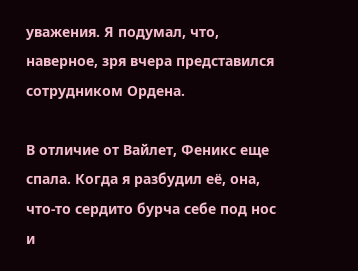уважения. Я подумал, что, наверное, зря вчера представился сотрудником Ордена.

В отличие от Вайлет, Феникс еще спала. Когда я разбудил её, она, что-то сердито бурча себе под нос и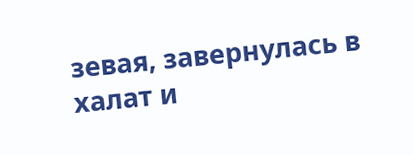зевая, завернулась в халат и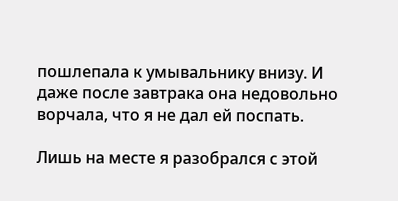пошлепала к умывальнику внизу. И даже после завтрака она недовольно ворчала, что я не дал ей поспать.

Лишь на месте я разобрался с этой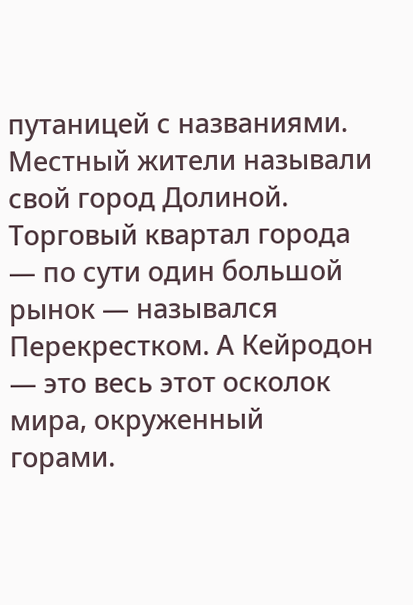путаницей с названиями. Местный жители называли свой город Долиной. Торговый квартал города — по сути один большой рынок — назывался Перекрестком. А Кейродон — это весь этот осколок мира, окруженный горами.